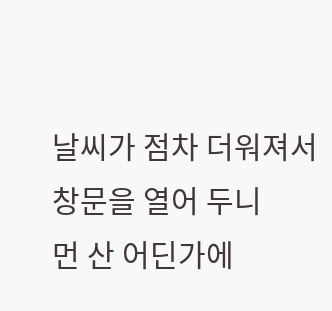날씨가 점차 더워져서
창문을 열어 두니
먼 산 어딘가에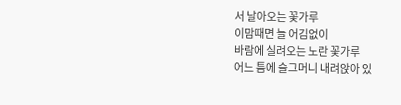서 날아오는 꽃가루
이맘때면 늘 어김없이
바람에 실려오는 노란 꽃가루
어느 틈에 슬그머니 내려앉아 있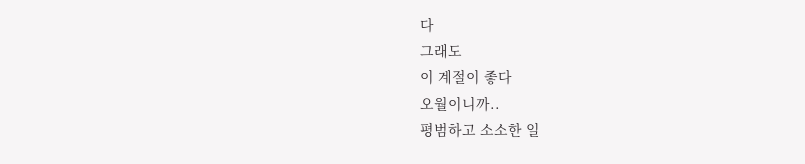다
그래도
이 계절이 좋다
오월이니까..
평범하고 소소한 일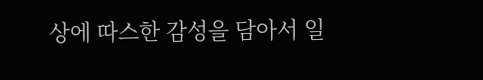상에 따스한 감성을 담아서 일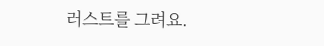러스트를 그려요.